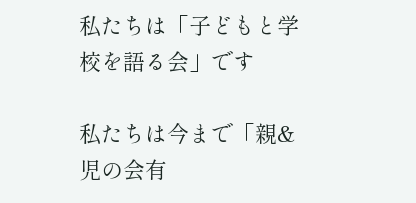私たちは「子どもと学校を語る会」です

私たちは今まで「親&児の会有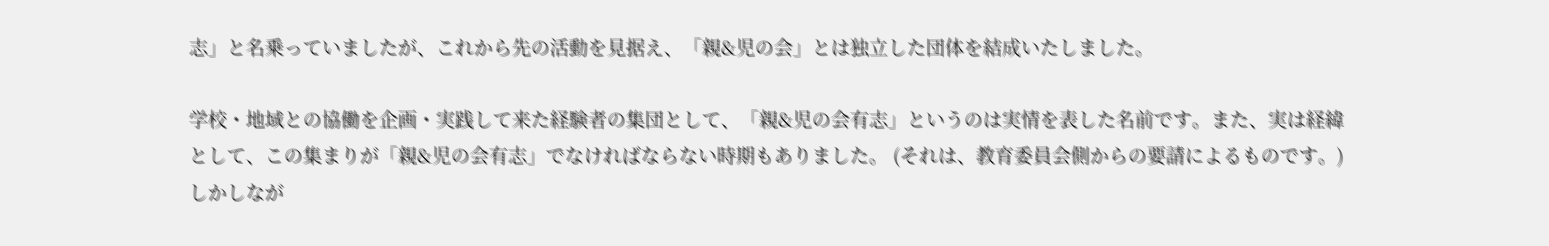志」と名乗っていましたが、これから先の活動を見据え、「親&児の会」とは独立した団体を結成いたしました。

学校・地域との協働を企画・実践して来た経験者の集団として、「親&児の会有志」というのは実情を表した名前です。また、実は経緯として、この集まりが「親&児の会有志」でなければならない時期もありました。 (それは、教育委員会側からの要請によるものです。)
しかしなが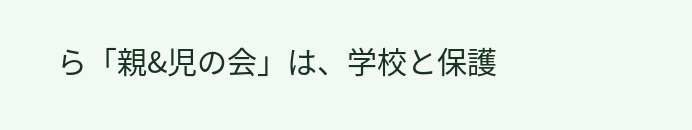ら「親&児の会」は、学校と保護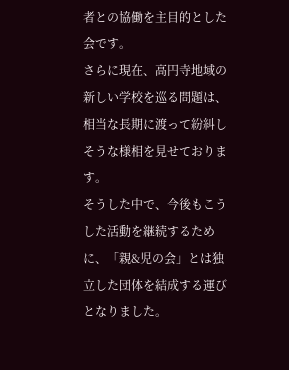者との協働を主目的とした会です。
さらに現在、高円寺地域の新しい学校を巡る問題は、相当な長期に渡って紛糾しそうな様相を見せております。
そうした中で、今後もこうした活動を継続するために、「親&児の会」とは独立した団体を結成する運びとなりました。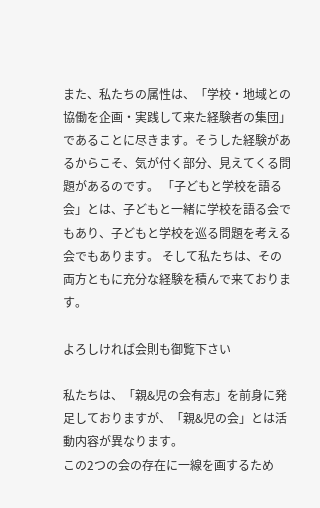また、私たちの属性は、「学校・地域との協働を企画・実践して来た経験者の集団」であることに尽きます。そうした経験があるからこそ、気が付く部分、見えてくる問題があるのです。 「子どもと学校を語る会」とは、子どもと一緒に学校を語る会でもあり、子どもと学校を巡る問題を考える会でもあります。 そして私たちは、その両方ともに充分な経験を積んで来ております。

よろしければ会則も御覧下さい

私たちは、「親&児の会有志」を前身に発足しておりますが、「親&児の会」とは活動内容が異なります。
この2つの会の存在に一線を画するため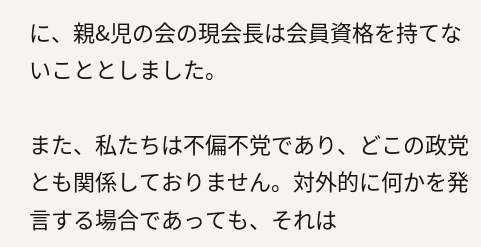に、親&児の会の現会長は会員資格を持てないこととしました。

また、私たちは不偏不党であり、どこの政党とも関係しておりません。対外的に何かを発言する場合であっても、それは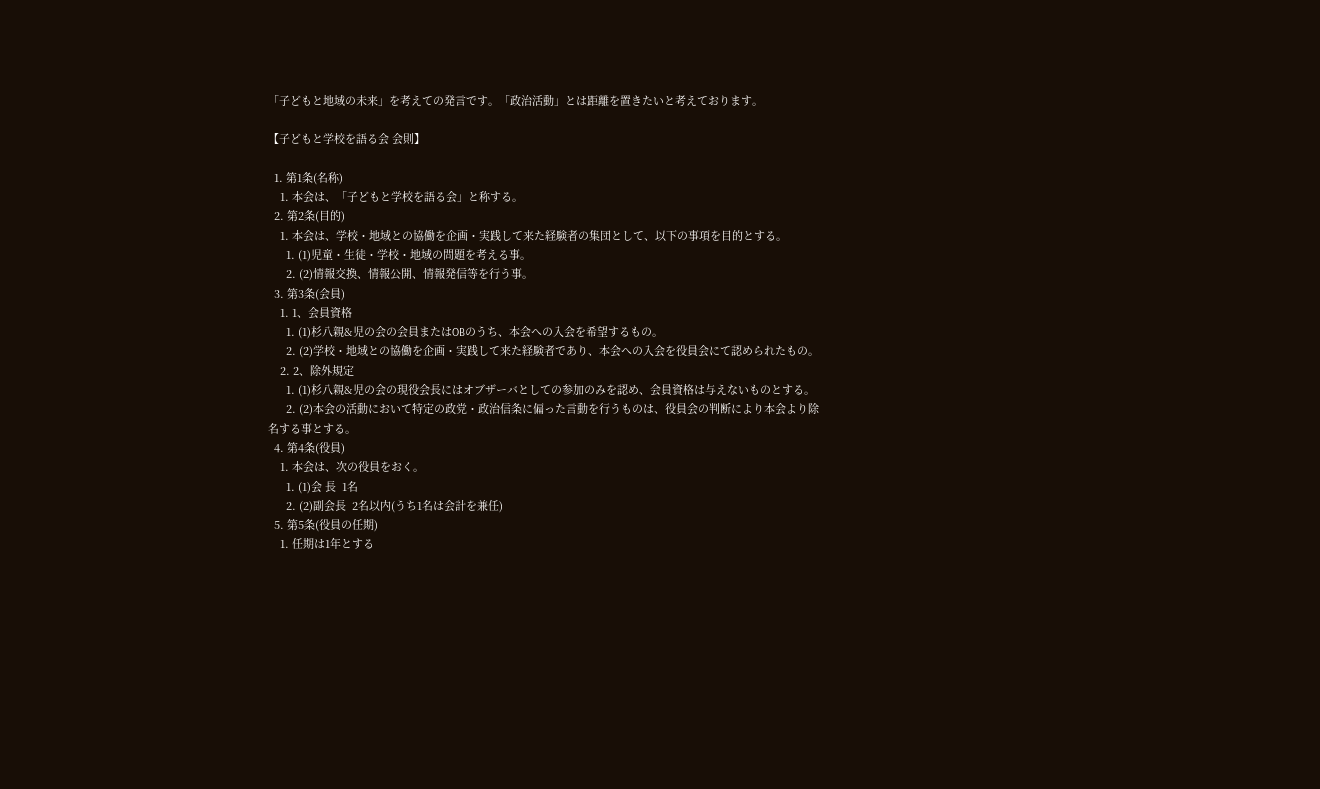「子どもと地域の未来」を考えての発言です。「政治活動」とは距離を置きたいと考えております。

【子どもと学校を語る会 会則】

  1. 第1条(名称)
    1. 本会は、「子どもと学校を語る会」と称する。
  2. 第2条(目的)
    1. 本会は、学校・地域との協働を企画・実践して来た経験者の集団として、以下の事項を目的とする。
      1. (1)児童・生徒・学校・地域の問題を考える事。
      2. (2)情報交換、情報公開、情報発信等を行う事。
  3. 第3条(会員)
    1. 1、会員資格
      1. (1)杉八親&児の会の会員またはOBのうち、本会への入会を希望するもの。
      2. (2)学校・地域との協働を企画・実践して来た経験者であり、本会への入会を役員会にて認められたもの。
    2. 2、除外規定
      1. (1)杉八親&児の会の現役会長にはオブザーバとしての参加のみを認め、会員資格は与えないものとする。
      2. (2)本会の活動において特定の政党・政治信条に偏った言動を行うものは、役員会の判断により本会より除名する事とする。
  4. 第4条(役員)
    1. 本会は、次の役員をおく。
      1. (1)会 長  1名
      2. (2)副会長  2名以内(うち1名は会計を兼任)
  5. 第5条(役員の任期)
    1. 任期は1年とする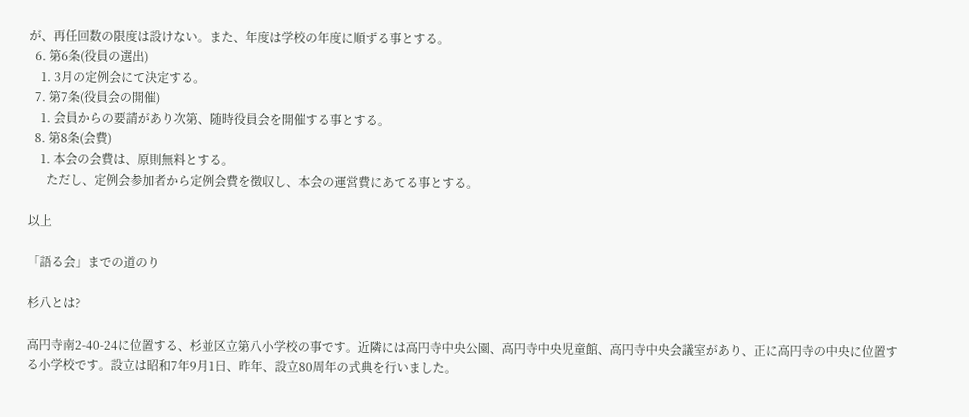が、再任回数の限度は設けない。また、年度は学校の年度に順ずる事とする。
  6. 第6条(役員の選出)
    1. 3月の定例会にて決定する。
  7. 第7条(役員会の開催)
    1. 会員からの要請があり次第、随時役員会を開催する事とする。
  8. 第8条(会費)
    1. 本会の会費は、原則無料とする。
      ただし、定例会参加者から定例会費を徴収し、本会の運営費にあてる事とする。

以上

「語る会」までの道のり

杉八とは?

高円寺南2-40-24に位置する、杉並区立第八小学校の事です。近隣には高円寺中央公園、高円寺中央児童館、高円寺中央会議室があり、正に高円寺の中央に位置する小学校です。設立は昭和7年9月1日、昨年、設立80周年の式典を行いました。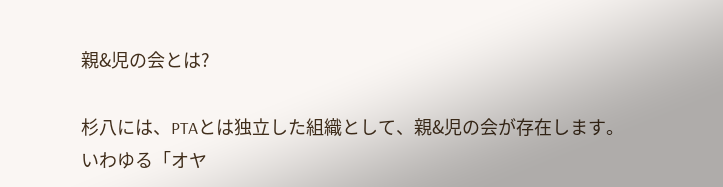親&児の会とは?

杉八には、PTAとは独立した組織として、親&児の会が存在します。
いわゆる「オヤ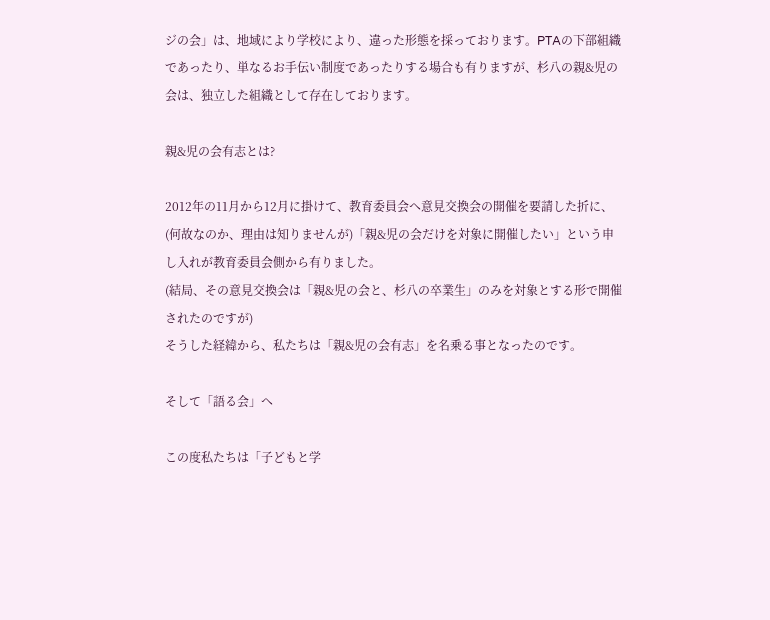ジの会」は、地域により学校により、違った形態を採っております。PTAの下部組織であったり、単なるお手伝い制度であったりする場合も有りますが、杉八の親&児の会は、独立した組織として存在しております。

親&児の会有志とは?

2012年の11月から12月に掛けて、教育委員会へ意見交換会の開催を要請した折に、(何故なのか、理由は知りませんが)「親&児の会だけを対象に開催したい」という申し入れが教育委員会側から有りました。
(結局、その意見交換会は「親&児の会と、杉八の卒業生」のみを対象とする形で開催されたのですが)
そうした経緯から、私たちは「親&児の会有志」を名乗る事となったのです。

そして「語る会」へ

この度私たちは「子どもと学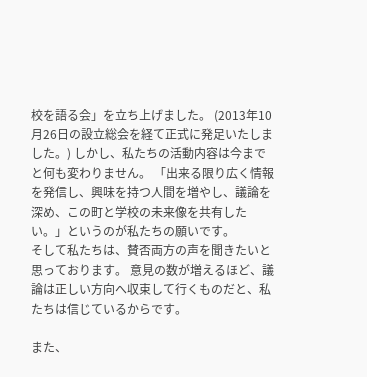校を語る会」を立ち上げました。 (2013年10月26日の設立総会を経て正式に発足いたしました。) しかし、私たちの活動内容は今までと何も変わりません。 「出来る限り広く情報を発信し、興味を持つ人間を増やし、議論を深め、この町と学校の未来像を共有したい。」というのが私たちの願いです。
そして私たちは、賛否両方の声を聞きたいと思っております。 意見の数が増えるほど、議論は正しい方向へ収束して行くものだと、私たちは信じているからです。

また、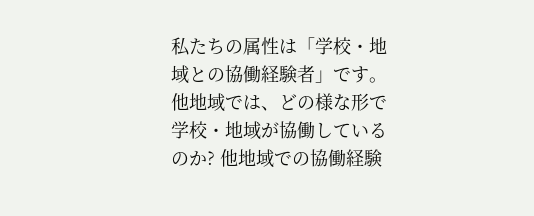私たちの属性は「学校・地域との協働経験者」です。 他地域では、どの様な形で学校・地域が協働しているのか? 他地域での協働経験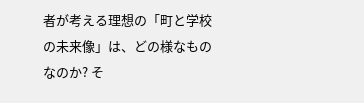者が考える理想の「町と学校の未来像」は、どの様なものなのか? そ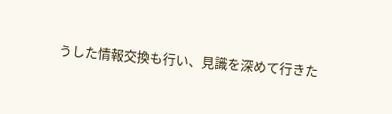うした情報交換も行い、見識を深めて行きた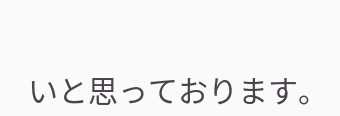いと思っております。